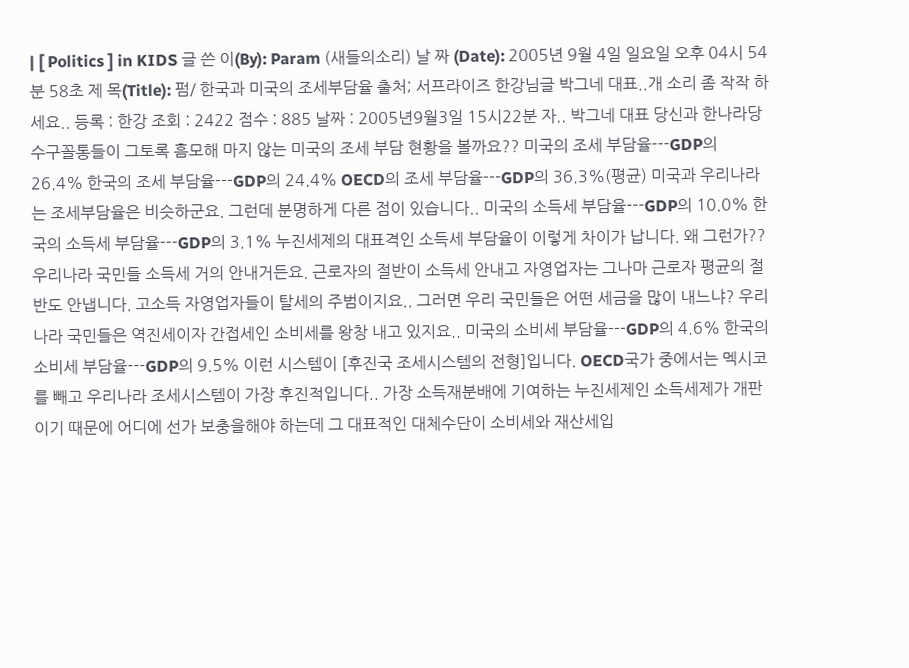| [ Politics ] in KIDS 글 쓴 이(By): Param (새들의소리) 날 짜 (Date): 2005년 9월 4일 일요일 오후 04시 54분 58초 제 목(Title): 펌/ 한국과 미국의 조세부담율 출처; 서프라이즈 한강님글 박그네 대표..개 소리 좀 작작 하세요.. 등록 : 한강 조회 : 2422 점수 : 885 날짜 : 2005년9월3일 15시22분 자.. 박그네 대표 당신과 한나라당 수구꼴통들이 그토록 흠모해 마지 않는 미국의 조세 부담 현황을 볼까요?? 미국의 조세 부담율---GDP의 26.4% 한국의 조세 부담율---GDP의 24.4% OECD의 조세 부담율---GDP의 36.3%(평균) 미국과 우리나라는 조세부담율은 비슷하군요. 그런데 분명하게 다른 점이 있습니다.. 미국의 소득세 부담율---GDP의 10.0% 한국의 소득세 부담율---GDP의 3.1% 누진세제의 대표격인 소득세 부담율이 이렇게 차이가 납니다. 왜 그런가?? 우리나라 국민들 소득세 거의 안내거든요. 근로자의 절반이 소득세 안내고 자영업자는 그나마 근로자 평균의 절반도 안냅니다. 고소득 자영업자들이 탈세의 주범이지요.. 그러면 우리 국민들은 어떤 세금을 많이 내느냐? 우리나라 국민들은 역진세이자 간접세인 소비세를 왕창 내고 있지요.. 미국의 소비세 부담율---GDP의 4.6% 한국의 소비세 부담율---GDP의 9.5% 이런 시스템이 [후진국 조세시스템의 전형]입니다. OECD국가 중에서는 멕시코를 빼고 우리나라 조세시스템이 가장 후진적입니다.. 가장 소득재분배에 기여하는 누진세제인 소득세제가 개판이기 때문에 어디에 선가 보충을해야 하는데 그 대표적인 대체수단이 소비세와 재산세입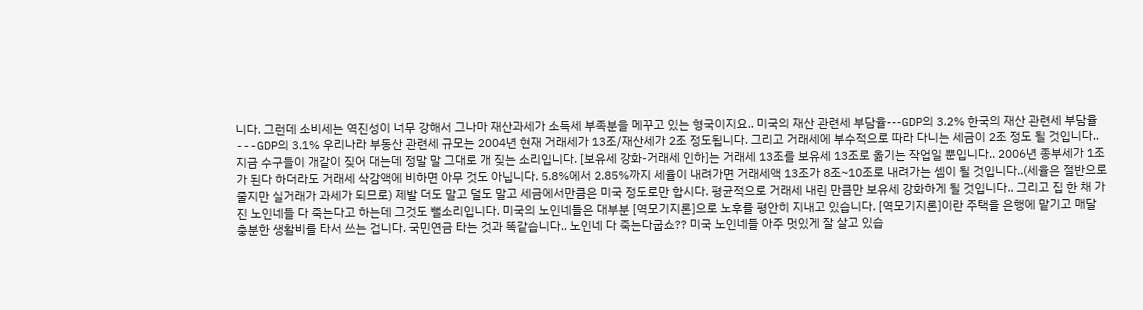니다. 그런데 소비세는 역진성이 너무 강해서 그나마 재산과세가 소득세 부족분을 메꾸고 있는 형국이지요.. 미국의 재산 관련세 부담율---GDP의 3.2% 한국의 재산 관련세 부담율---GDP의 3.1% 우리나라 부동산 관련세 규모는 2004년 현재 거래세가 13조/재산세가 2조 정도됩니다. 그리고 거래세에 부수적으로 따라 다니는 세금이 2조 정도 될 것입니다.. 지금 수구들이 개같이 짖어 대는데 정말 말 그대로 개 짖는 소리입니다. [보유세 강화-거래세 인하]는 거래세 13조를 보유세 13조로 옮기는 작업일 뿐입니다.. 2006년 종부세가 1조가 된다 하더라도 거래세 삭감액에 비하면 아무 것도 아닙니다. 5.8%에서 2.85%까지 세율이 내려가면 거래세액 13조가 8조~10조로 내려가는 셈이 될 것입니다..(세율은 절반으로 줄지만 실거래가 과세가 되므로) 제발 더도 말고 덜도 말고 세금에서만큼은 미국 정도로만 합시다. 평균적으로 거래세 내린 만큼만 보유세 강화하게 될 것입니다.. 그리고 집 한 채 가진 노인네들 다 죽는다고 하는데 그것도 뻘소리입니다. 미국의 노인네들은 대부분 [역모기지론]으로 노후를 평안히 지내고 있습니다. [역모기지론]이란 주택을 은행에 맡기고 매달 충분한 생활비를 타서 쓰는 겁니다. 국민연금 타는 것과 똑같습니다.. 노인네 다 죽는다굽쇼?? 미국 노인네들 아주 멋있게 잘 살고 있습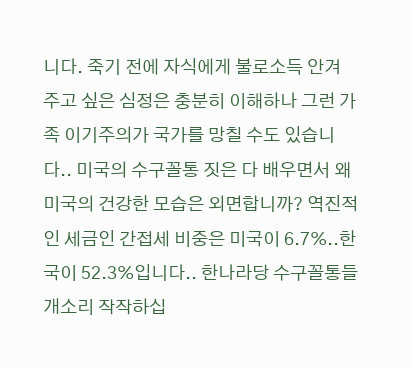니다. 죽기 전에 자식에게 불로소득 안겨 주고 싶은 심정은 충분히 이해하나 그런 가족 이기주의가 국가를 망칠 수도 있습니다.. 미국의 수구꼴통 짓은 다 배우면서 왜 미국의 건강한 모습은 외면합니까? 역진적인 세금인 간접세 비중은 미국이 6.7%..한국이 52.3%입니다.. 한나라당 수구꼴통들 개소리 작작하십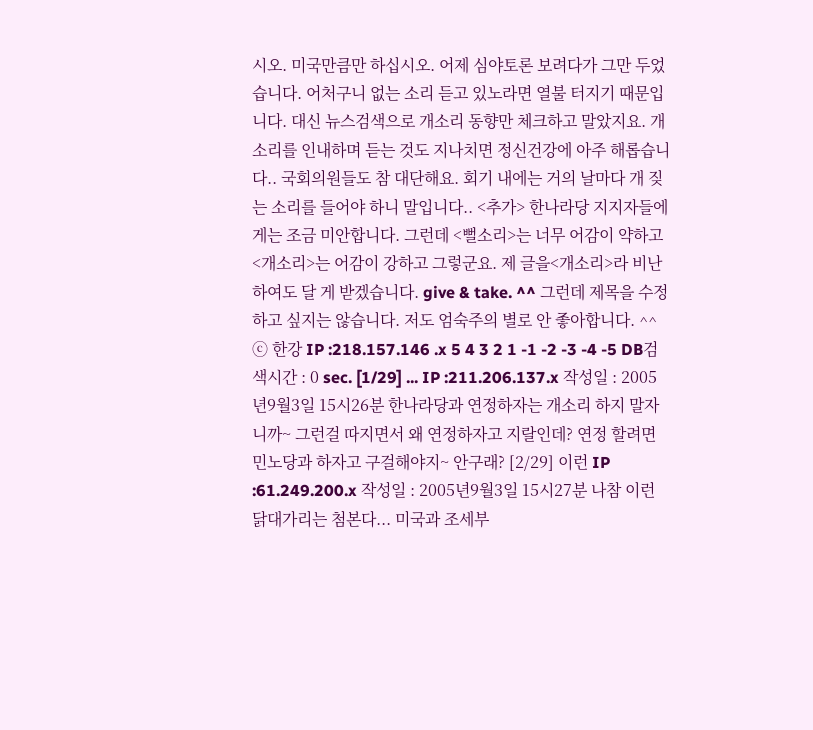시오. 미국만큼만 하십시오. 어제 심야토론 보려다가 그만 두었습니다. 어처구니 없는 소리 듣고 있노라면 열불 터지기 때문입니다. 대신 뉴스검색으로 개소리 동향만 체크하고 말았지요. 개소리를 인내하며 듣는 것도 지나치면 정신건강에 아주 해롭습니다.. 국회의원들도 참 대단해요. 회기 내에는 거의 날마다 개 짖는 소리를 들어야 하니 말입니다.. <추가> 한나라당 지지자들에게는 조금 미안합니다. 그런데 <뻘소리>는 너무 어감이 약하고 <개소리>는 어감이 강하고 그렇군요. 제 글을<개소리>라 비난하여도 달 게 받겠습니다. give & take. ^^ 그런데 제목을 수정하고 싶지는 않습니다. 저도 엄숙주의 별로 안 좋아합니다. ^^ ⓒ 한강 IP :218.157.146 .x 5 4 3 2 1 -1 -2 -3 -4 -5 DB검색시간 : 0 sec. [1/29] ... IP :211.206.137.x 작성일 : 2005년9월3일 15시26분 한나라당과 연정하자는 개소리 하지 말자니까~ 그런걸 따지면서 왜 연정하자고 지랄인데? 연정 할려면 민노당과 하자고 구걸해야지~ 안구래? [2/29] 이런 IP :61.249.200.x 작성일 : 2005년9월3일 15시27분 나참 이런 닭대가리는 첨본다... 미국과 조세부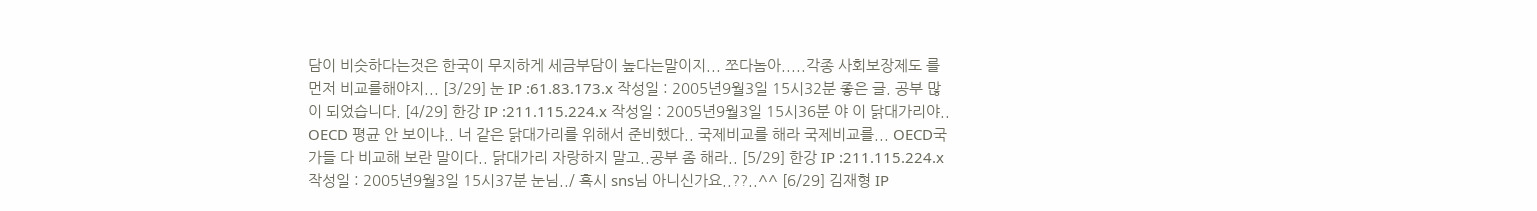담이 비슷하다는것은 한국이 무지하게 세금부담이 높다는말이지... 쪼다놈아.....각종 사회보장제도 를 먼저 비교를해야지... [3/29] 눈 IP :61.83.173.x 작성일 : 2005년9월3일 15시32분 좋은 글. 공부 많이 되었습니다. [4/29] 한강 IP :211.115.224.x 작성일 : 2005년9월3일 15시36분 야 이 닭대가리야.. OECD 평균 안 보이냐.. 너 같은 닭대가리를 위해서 준비했다.. 국제비교를 해라 국제비교를... OECD국가들 다 비교해 보란 말이다.. 닭대가리 자랑하지 말고..공부 좀 해라.. [5/29] 한강 IP :211.115.224.x 작성일 : 2005년9월3일 15시37분 눈님../ 혹시 sns님 아니신가요..??..^^ [6/29] 김재형 IP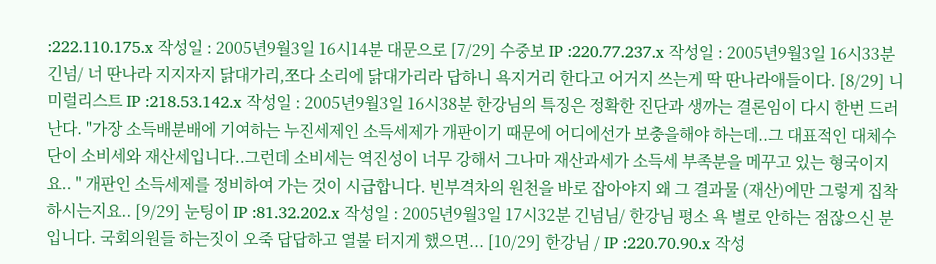:222.110.175.x 작성일 : 2005년9월3일 16시14분 대문으로 [7/29] 수중보 IP :220.77.237.x 작성일 : 2005년9월3일 16시33분 긴넘/ 너 딴나라 지지자지 닭대가리,쪼다 소리에 닭대가리라 답하니 욕지거리 한다고 어거지 쓰는게 딱 딴나라애들이다. [8/29] 니미럴리스트 IP :218.53.142.x 작성일 : 2005년9월3일 16시38분 한강님의 특징은 정확한 진단과 생까는 결론임이 다시 한번 드러난다. "가장 소득배분배에 기여하는 누진세제인 소득세제가 개판이기 때문에 어디에선가 보충을해야 하는데..그 대표적인 대체수단이 소비세와 재산세입니다..그런데 소비세는 역진성이 너무 강해서 그나마 재산과세가 소득세 부족분을 메꾸고 있는 형국이지요.. " 개판인 소득세제를 정비하여 가는 것이 시급합니다. 빈부격차의 원천을 바로 잡아야지 왜 그 결과물 (재산)에만 그렇게 집착하시는지요.. [9/29] 눈팅이 IP :81.32.202.x 작성일 : 2005년9월3일 17시32분 긴넘님/ 한강님 평소 욕 별로 안하는 점잖으신 분입니다. 국회의원들 하는짓이 오죽 답답하고 열불 터지게 했으면... [10/29] 한강님 / IP :220.70.90.x 작성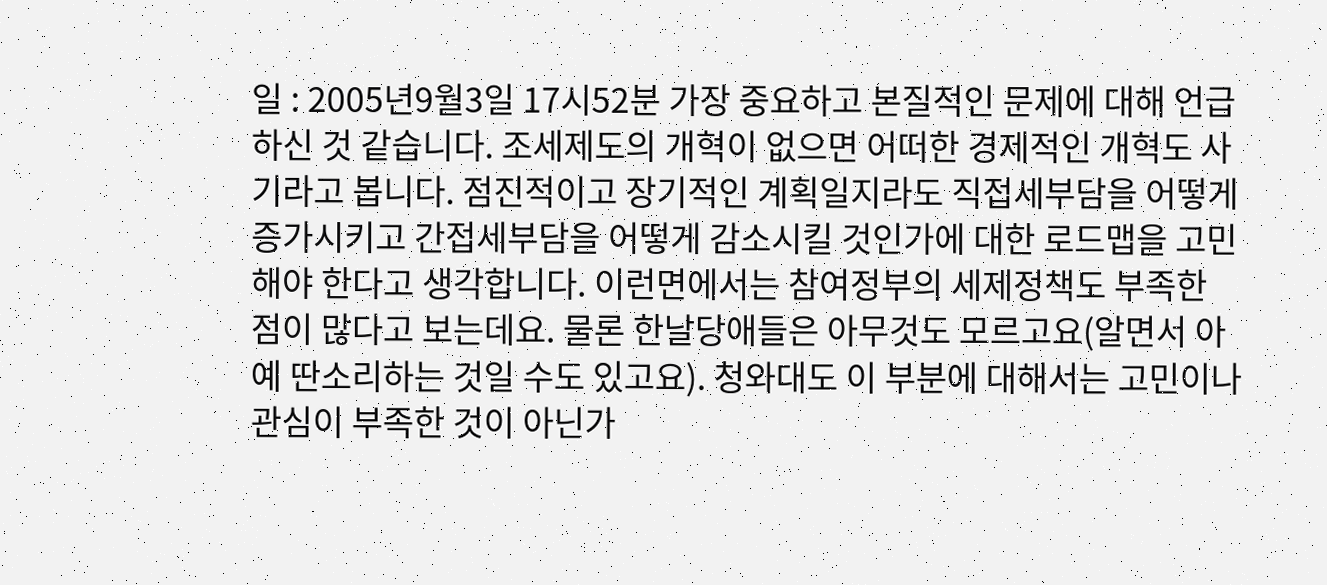일 : 2005년9월3일 17시52분 가장 중요하고 본질적인 문제에 대해 언급하신 것 같습니다. 조세제도의 개혁이 없으면 어떠한 경제적인 개혁도 사기라고 봅니다. 점진적이고 장기적인 계획일지라도 직접세부담을 어떻게 증가시키고 간접세부담을 어떻게 감소시킬 것인가에 대한 로드맵을 고민해야 한다고 생각합니다. 이런면에서는 참여정부의 세제정책도 부족한 점이 많다고 보는데요. 물론 한날당애들은 아무것도 모르고요(알면서 아예 딴소리하는 것일 수도 있고요). 청와대도 이 부분에 대해서는 고민이나 관심이 부족한 것이 아닌가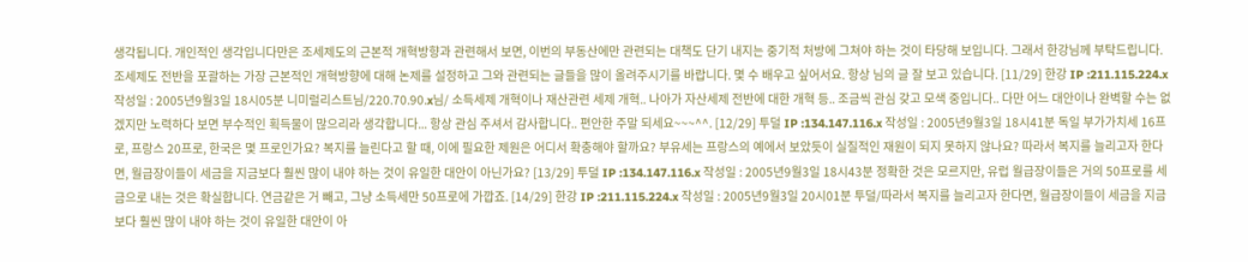생각됩니다. 개인적인 생각입니다만은 조세제도의 근본적 개혁방향과 관련해서 보면, 이번의 부동산에만 관련되는 대책도 단기 내지는 중기적 처방에 그쳐야 하는 것이 타당해 보입니다. 그래서 한강님께 부탁드립니다. 조세제도 전반을 포괄하는 가장 근본적인 개혁방향에 대해 논제를 설정하고 그와 관련되는 글들을 많이 올려주시기를 바랍니다. 몇 수 배우고 싶어서요. 항상 님의 글 잘 보고 있습니다. [11/29] 한강 IP :211.115.224.x 작성일 : 2005년9월3일 18시05분 니미럴리스트님/220.70.90.x님/ 소득세제 개혁이나 재산관련 세제 개혁.. 나아가 자산세제 전반에 대한 개혁 등.. 조금씩 관심 갖고 모색 중입니다.. 다만 어느 대안이나 완벽할 수는 없겠지만 노력하다 보면 부수적인 획득물이 많으리라 생각합니다... 항상 관심 주셔서 감사합니다.. 편안한 주말 되세요~~~^^. [12/29] 투덜 IP :134.147.116.x 작성일 : 2005년9월3일 18시41분 독일 부가가치세 16프로, 프랑스 20프로, 한국은 몇 프로인가요? 복지를 늘린다고 할 때, 이에 필요한 제원은 어디서 확충해야 할까요? 부유세는 프랑스의 예에서 보았듯이 실질적인 재원이 되지 못하지 않나요? 따라서 복지를 늘리고자 한다면, 월급장이들이 세금을 지금보다 훨씬 많이 내야 하는 것이 유일한 대안이 아닌가요? [13/29] 투덜 IP :134.147.116.x 작성일 : 2005년9월3일 18시43분 정확한 것은 모르지만, 유럽 월급장이들은 거의 50프로를 세금으로 내는 것은 확실합니다. 연금같은 거 빼고, 그냥 소득세만 50프로에 가깝죠. [14/29] 한강 IP :211.115.224.x 작성일 : 2005년9월3일 20시01분 투덜/따라서 복지를 늘리고자 한다면, 월급장이들이 세금을 지금보다 훨씬 많이 내야 하는 것이 유일한 대안이 아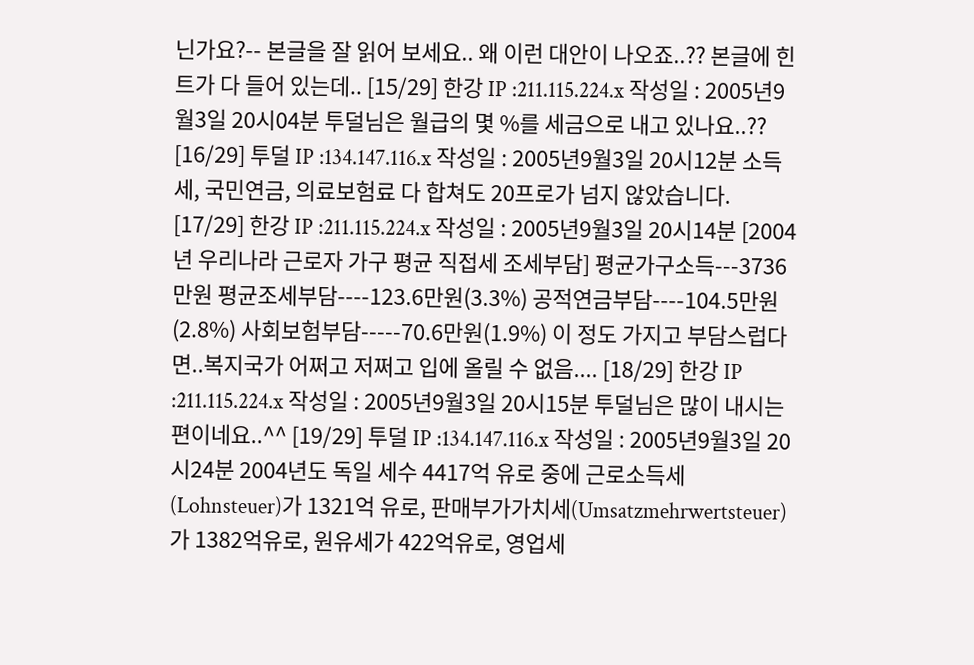닌가요?-- 본글을 잘 읽어 보세요.. 왜 이런 대안이 나오죠..?? 본글에 힌트가 다 들어 있는데.. [15/29] 한강 IP :211.115.224.x 작성일 : 2005년9월3일 20시04분 투덜님은 월급의 몇 %를 세금으로 내고 있나요..?? [16/29] 투덜 IP :134.147.116.x 작성일 : 2005년9월3일 20시12분 소득세, 국민연금, 의료보험료 다 합쳐도 20프로가 넘지 않았습니다. [17/29] 한강 IP :211.115.224.x 작성일 : 2005년9월3일 20시14분 [2004년 우리나라 근로자 가구 평균 직접세 조세부담] 평균가구소득---3736만원 평균조세부담----123.6만원(3.3%) 공적연금부담----104.5만원(2.8%) 사회보험부담-----70.6만원(1.9%) 이 정도 가지고 부담스럽다면..복지국가 어쩌고 저쩌고 입에 올릴 수 없음.... [18/29] 한강 IP :211.115.224.x 작성일 : 2005년9월3일 20시15분 투덜님은 많이 내시는 편이네요..^^ [19/29] 투덜 IP :134.147.116.x 작성일 : 2005년9월3일 20시24분 2004년도 독일 세수 4417억 유로 중에 근로소득세(Lohnsteuer)가 1321억 유로, 판매부가가치세(Umsatzmehrwertsteuer)가 1382억유로, 원유세가 422억유로, 영업세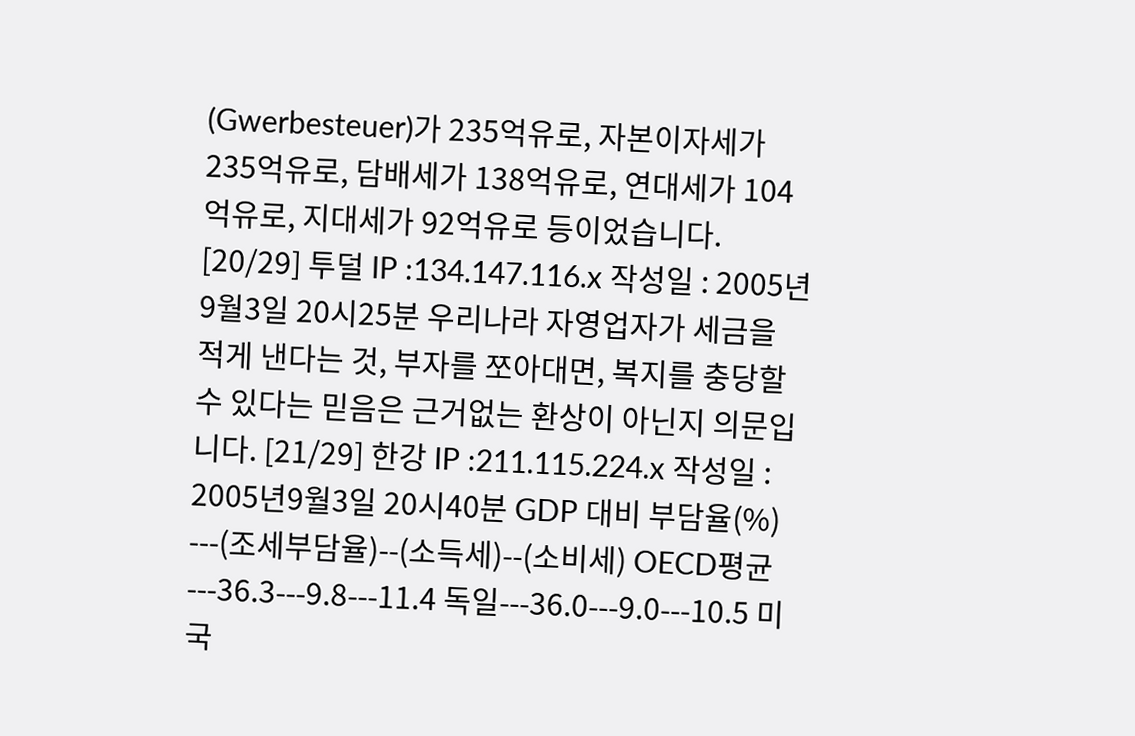(Gwerbesteuer)가 235억유로, 자본이자세가 235억유로, 담배세가 138억유로, 연대세가 104억유로, 지대세가 92억유로 등이었습니다. [20/29] 투덜 IP :134.147.116.x 작성일 : 2005년9월3일 20시25분 우리나라 자영업자가 세금을 적게 낸다는 것, 부자를 쪼아대면, 복지를 충당할 수 있다는 믿음은 근거없는 환상이 아닌지 의문입니다. [21/29] 한강 IP :211.115.224.x 작성일 : 2005년9월3일 20시40분 GDP 대비 부담율(%) ---(조세부담율)--(소득세)--(소비세) OECD평균---36.3---9.8---11.4 독일---36.0---9.0---10.5 미국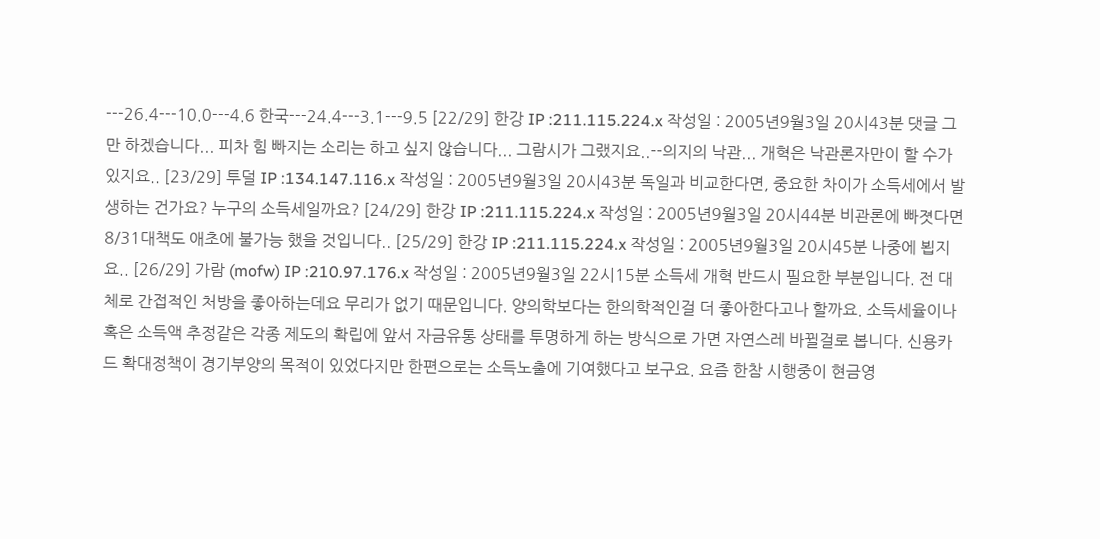---26.4---10.0---4.6 한국---24.4---3.1---9.5 [22/29] 한강 IP :211.115.224.x 작성일 : 2005년9월3일 20시43분 댓글 그만 하겠습니다... 피차 힘 빠지는 소리는 하고 싶지 않습니다... 그람시가 그랬지요..--의지의 낙관... 개혁은 낙관론자만이 할 수가 있지요.. [23/29] 투덜 IP :134.147.116.x 작성일 : 2005년9월3일 20시43분 독일과 비교한다면, 중요한 차이가 소득세에서 발생하는 건가요? 누구의 소득세일까요? [24/29] 한강 IP :211.115.224.x 작성일 : 2005년9월3일 20시44분 비관론에 빠졋다면 8/31대책도 애초에 불가능 했을 것입니다.. [25/29] 한강 IP :211.115.224.x 작성일 : 2005년9월3일 20시45분 나중에 뵙지요.. [26/29] 가람 (mofw) IP :210.97.176.x 작성일 : 2005년9월3일 22시15분 소득세 개혁 반드시 필요한 부분입니다. 전 대체로 간접적인 처방을 좋아하는데요 무리가 없기 때문입니다. 양의학보다는 한의학적인걸 더 좋아한다고나 할까요. 소득세율이나 혹은 소득액 추정같은 각종 제도의 확립에 앞서 자금유통 상태를 투명하게 하는 방식으로 가면 자연스레 바뀔걸로 봅니다. 신용카드 확대정책이 경기부양의 목적이 있었다지만 한편으로는 소득노출에 기여했다고 보구요. 요즘 한참 시행중이 현금영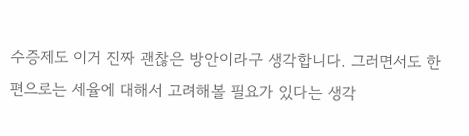수증제도 이거 진짜 괜찮은 방안이라구 생각합니다. 그러면서도 한편으로는 세율에 대해서 고려해볼 필요가 있다는 생각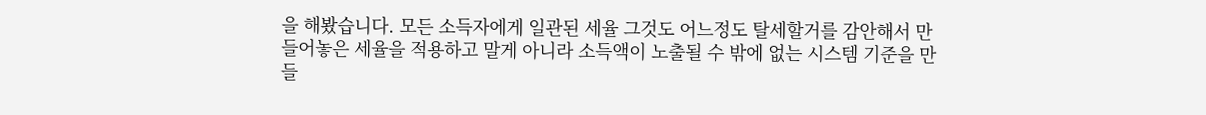을 해봤습니다. 모든 소득자에게 일관된 세율 그것도 어느정도 탈세할거를 감안해서 만들어놓은 세율을 적용하고 말게 아니라 소득액이 노출될 수 밖에 없는 시스템 기준을 만들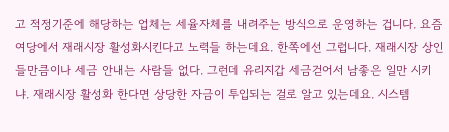고 적정기준에 해당하는 업체는 세율자체를 내려주는 방식으로 운영하는 겁니다. 요즘 여당에서 재래시장 활성화시킨다고 노력들 하는데요. 한쪽에선 그럽니다. 재래시장 상인들만큼이나 세금 안내는 사람들 없다. 그런데 유리지갑 세금걷어서 남좋은 일만 시키냐. 재래시장 활성화 한다면 상당한 자금이 투입되는 걸로 알고 있는데요. 시스템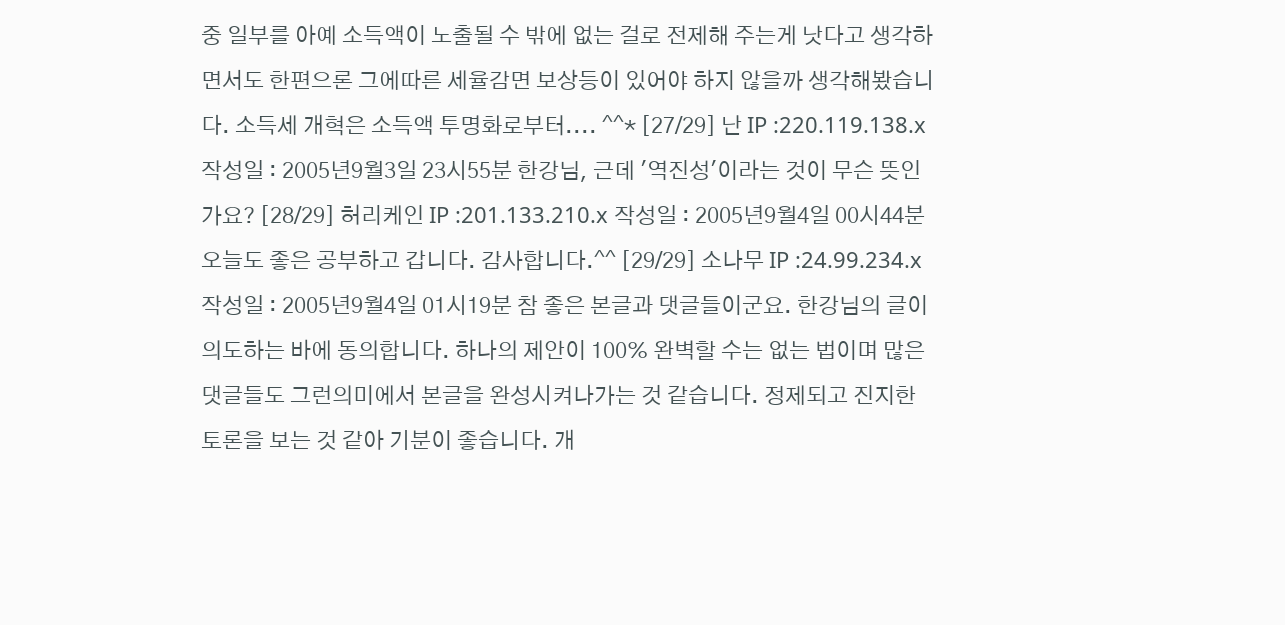중 일부를 아예 소득액이 노출될 수 밖에 없는 걸로 전제해 주는게 낫다고 생각하면서도 한편으론 그에따른 세율감면 보상등이 있어야 하지 않을까 생각해봤습니다. 소득세 개혁은 소득액 투명화로부터.... ^^* [27/29] 난 IP :220.119.138.x 작성일 : 2005년9월3일 23시55분 한강님, 근데 '역진성'이라는 것이 무슨 뜻인가요? [28/29] 허리케인 IP :201.133.210.x 작성일 : 2005년9월4일 00시44분 오늘도 좋은 공부하고 갑니다. 감사합니다.^^ [29/29] 소나무 IP :24.99.234.x 작성일 : 2005년9월4일 01시19분 참 좋은 본글과 댓글들이군요. 한강님의 글이 의도하는 바에 동의합니다. 하나의 제안이 100% 완벽할 수는 없는 법이며 많은 댓글들도 그런의미에서 본글을 완성시켜나가는 것 같습니다. 정제되고 진지한 토론을 보는 것 같아 기분이 좋습니다. 개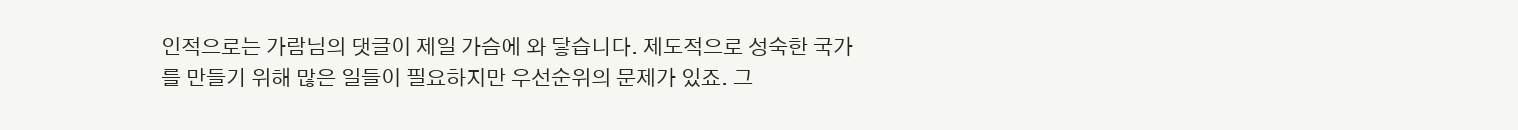인적으로는 가람님의 댓글이 제일 가슴에 와 닿습니다. 제도적으로 성숙한 국가를 만들기 위해 많은 일들이 필요하지만 우선순위의 문제가 있죠. 그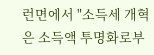런면에서 "소득세 개혁은 소득액 투명화로부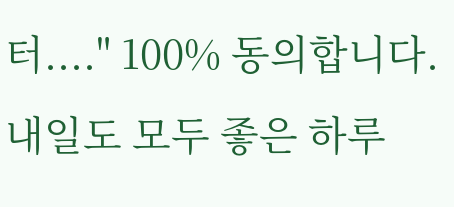터...." 100% 동의합니다. 내일도 모두 좋은 하루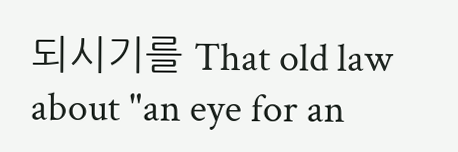되시기를 That old law about "an eye for an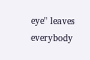eye" leaves everybody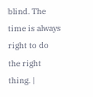blind. The time is always right to do the right thing. |